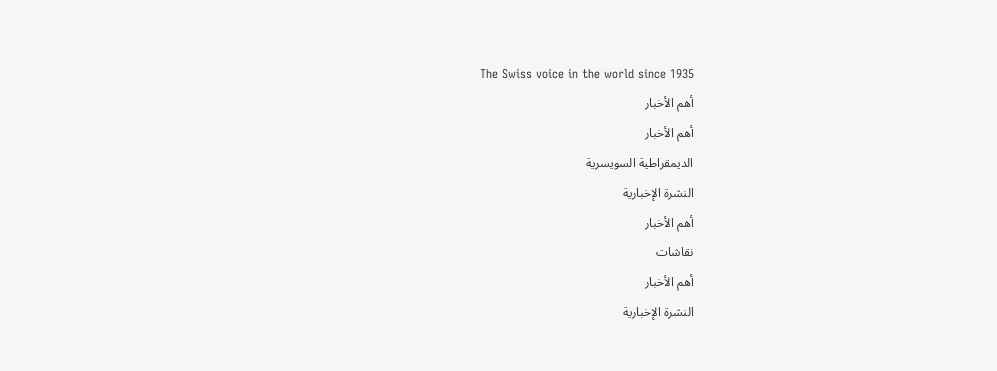The Swiss voice in the world since 1935
أهم الأخبار
أهم الأخبار
الديمقراطية السويسرية
النشرة الإخبارية
أهم الأخبار
نقاشات
أهم الأخبار
النشرة الإخبارية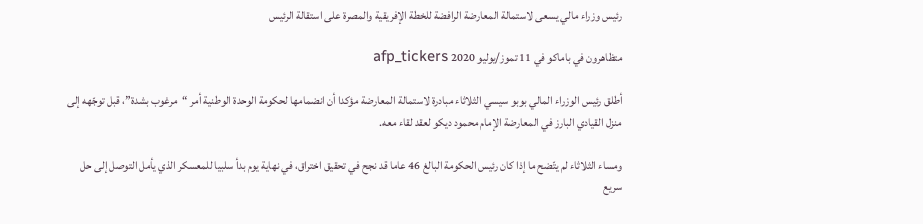رئيس وزراء مالي يسعى لاستمالة المعارضة الرافضة للخطة الإفريقية والمصرة على استقالة الرئيس

متظاهرون في باماكو في 11 تموز/يوليو 2020 afp_tickers

أطلق رئيس الوزراء المالي بوبو سيسي الثلاثاء مبادرة لاستمالة المعارضة مؤكدا أن انضمامها لحكومة الوحدة الوطنية أمر “مرغوب بشدة”، قبل توجّهه إلى منزل القيادي البارز في المعارضة الإمام محمود ديكو لعقد لقاء معه.

ومساء الثلاثاء لم يتّضح ما إذا كان رئيس الحكومة البالغ 46 عاما قد نجح في تحقيق اختراق، في نهاية يوم بدأ سلبيا للمعسكر الذي يأمل التوصل إلى حل سريع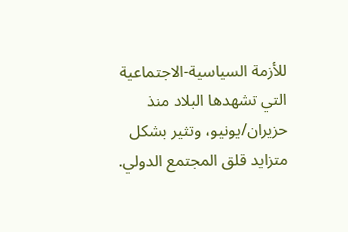للأزمة السياسية-الاجتماعية التي تشهدها البلاد منذ حزيران/يونيو، وتثير بشكل متزايد قلق المجتمع الدولي.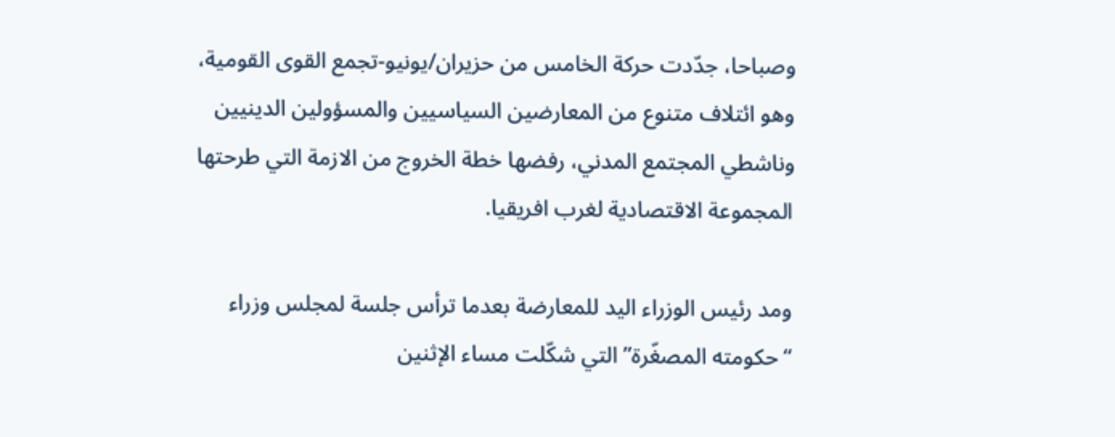وصباحا، جدّدت حركة الخامس من حزيران/يونيو-تجمع القوى القومية، وهو ائتلاف متنوع من المعارضين السياسيين والمسؤولين الدينيين وناشطي المجتمع المدني، رفضها خطة الخروج من الازمة التي طرحتها المجموعة الاقتصادية لغرب افريقيا.

ومد رئيس الوزراء اليد للمعارضة بعدما ترأس جلسة لمجلس وزراء “حكومته المصغّرة” التي شكّلت مساء الإثنين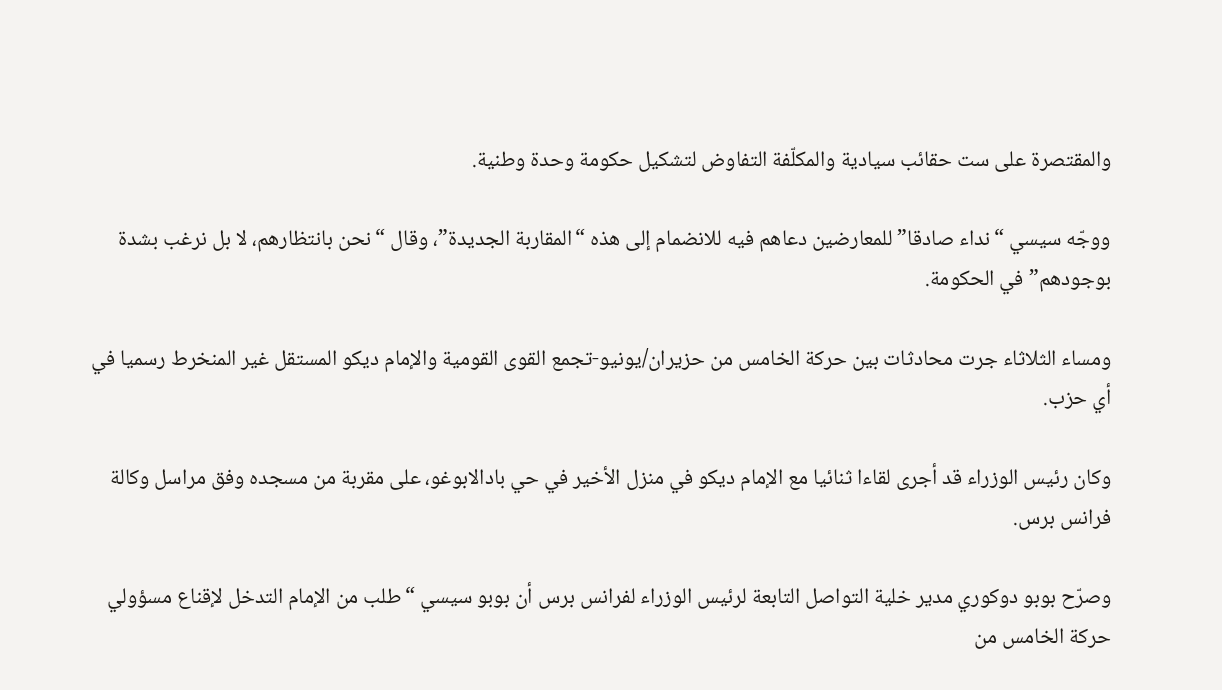والمقتصرة على ست حقائب سيادية والمكلّفة التفاوض لتشكيل حكومة وحدة وطنية.

ووجّه سيسي “نداء صادقا” للمعارضين دعاهم فيه للانضمام إلى هذه “المقاربة الجديدة”، وقال “نحن بانتظارهم، لا بل نرغب بشدة بوجودهم” في الحكومة.

ومساء الثلاثاء جرت محادثات بين حركة الخامس من حزيران/يونيو-تجمع القوى القومية والإمام ديكو المستقل غير المنخرط رسميا في أي حزب.

وكان رئيس الوزراء قد أجرى لقاءا ثنائيا مع الإمام ديكو في منزل الأخير في حي بادالابوغو، على مقربة من مسجده وفق مراسل وكالة فرانس برس.

وصرّح بوبو دوكوري مدير خلية التواصل التابعة لرئيس الوزراء لفرانس برس أن بوبو سيسي “طلب من الإمام التدخل لإقناع مسؤولي حركة الخامس من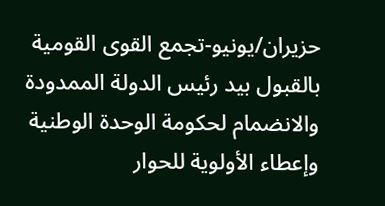حزيران/يونيو-تجمع القوى القومية بالقبول بيد رئيس الدولة الممدودة والانضمام لحكومة الوحدة الوطنية وإعطاء الأولوية للحوار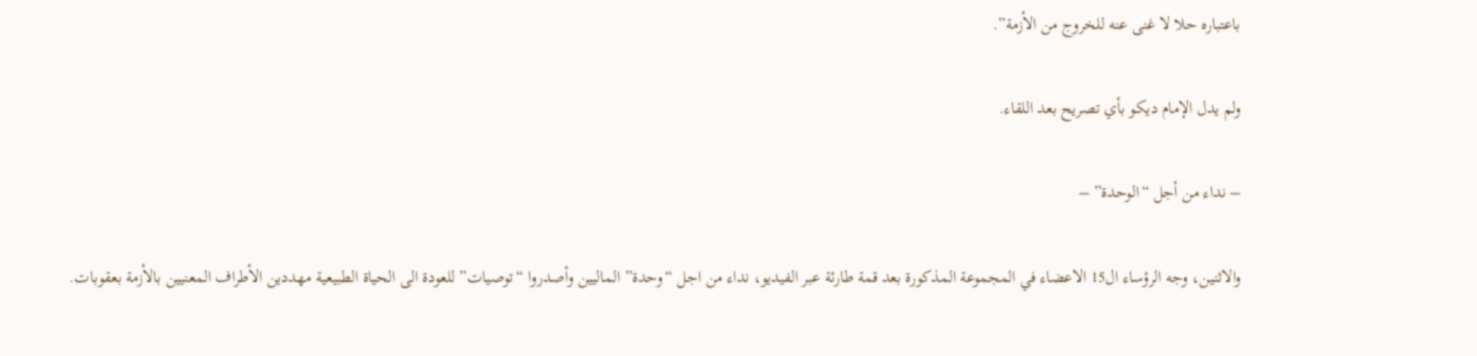باعتباره حلا لا غنى عنه للخروج من الأزمة”.

ولم يدل الإمام ديكو بأي تصريح بعد اللقاء.

– نداء من أجل “الوحدة” –

والاثنين، وجه الرؤساء ال15 الاعضاء في المجموعة المذكورة بعد قمة طارئة عبر الفيديو، نداء من اجل “وحدة” الماليين وأصدروا “توصيات” للعودة الى الحياة الطبيعية مهددين الأطراف المعنيين بالأزمة بعقوبات.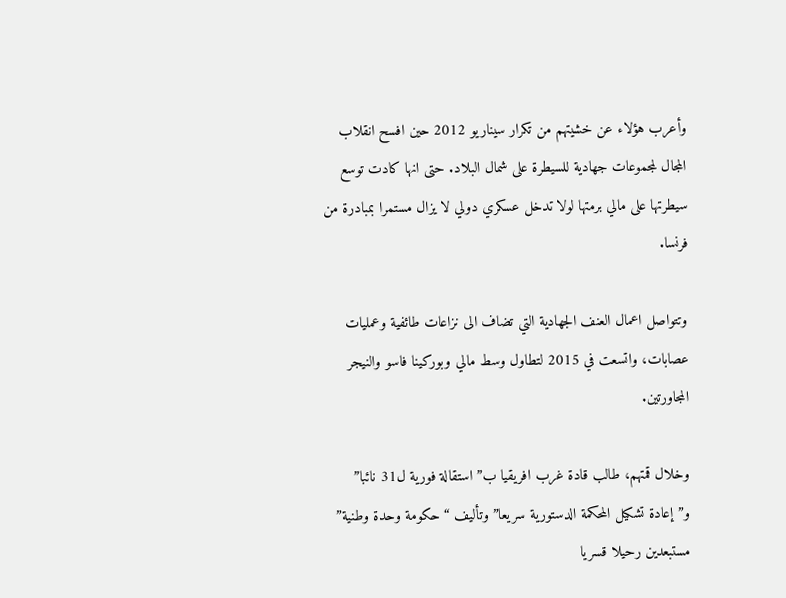وأعرب هؤلاء عن خشيتهم من تكرار سيناريو 2012 حين افسح انقلاب المجال لمجموعات جهادية للسيطرة على شمال البلاد. حتى انها كادت توسع سيطرتها على مالي برمتها لولا تدخل عسكري دولي لا يزال مستمرا بمبادرة من فرنسا.

وتتواصل اعمال العنف الجهادية التي تضاف الى نزاعات طائفية وعمليات عصابات، واتسعت في 2015 لتطاول وسط مالي وبوركينا فاسو والنيجر المجاورتين.

وخلال قمتهم، طالب قادة غرب افريقيا ب”استقالة فورية ل31 نائبا” و”إعادة تشكيل المحكمة الدستورية سريعا” وتأليف “حكومة وحدة وطنية” مستبعدين رحيلا قسريا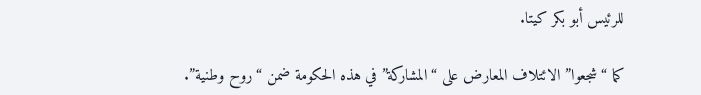للرئيس أبو بكر كيتا.

كما “شجعوا” الائتلاف المعارض على “المشاركة” في هذه الحكومة ضمن “روح وطنية”.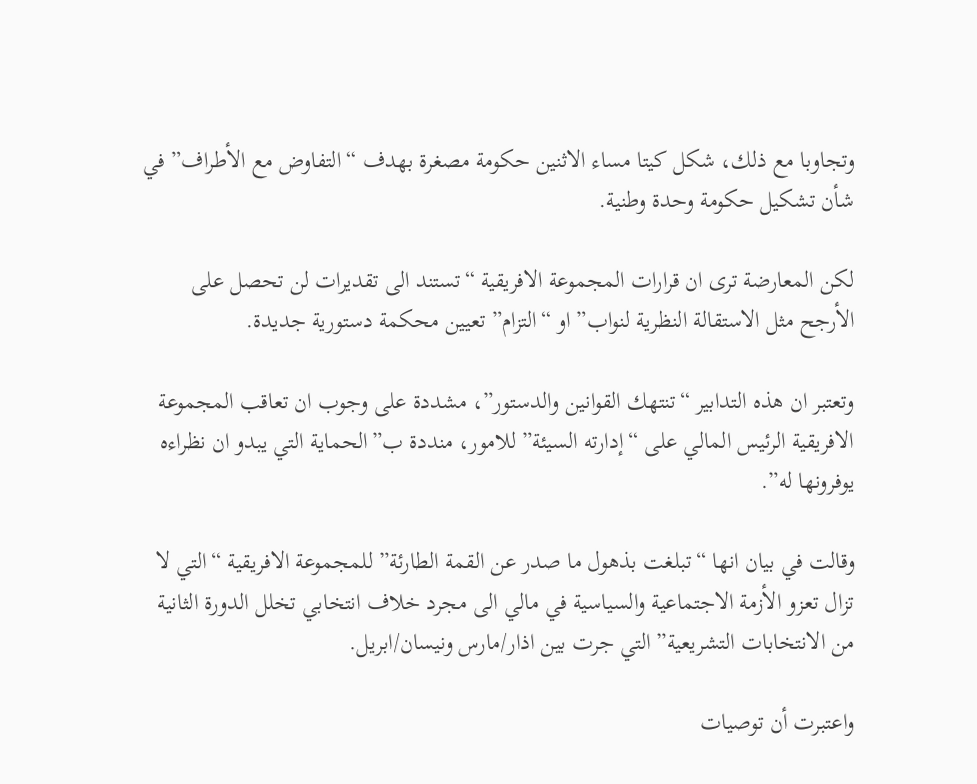وتجاوبا مع ذلك، شكل كيتا مساء الاثنين حكومة مصغرة بهدف “التفاوض مع الأطراف” في شأن تشكيل حكومة وحدة وطنية.

لكن المعارضة ترى ان قرارات المجموعة الافريقية “تستند الى تقديرات لن تحصل على الأرجح مثل الاستقالة النظرية لنواب” او “التزام” تعيين محكمة دستورية جديدة.

وتعتبر ان هذه التدابير “تنتهك القوانين والدستور”، مشددة على وجوب ان تعاقب المجموعة الافريقية الرئيس المالي على “إدارته السيئة” للامور، منددة ب”الحماية التي يبدو ان نظراءه يوفرونها له”.

وقالت في بيان انها “تبلغت بذهول ما صدر عن القمة الطارئة” للمجموعة الافريقية “التي لا تزال تعزو الأزمة الاجتماعية والسياسية في مالي الى مجرد خلاف انتخابي تخلل الدورة الثانية من الانتخابات التشريعية” التي جرت بين اذار/مارس ونيسان/ابريل.

واعتبرت أن توصيات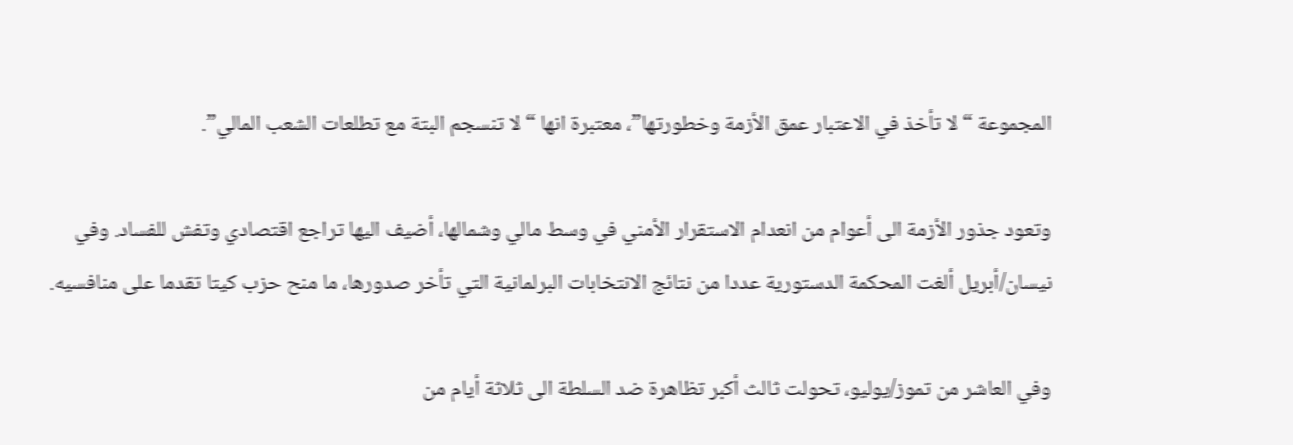المجموعة “لا تأخذ في الاعتبار عمق الأزمة وخطورتها”، معتبرة انها “لا تنسجم البتة مع تطلعات الشعب المالي”.

وتعود جذور الأزمة الى أعوام من انعدام الاستقرار الأمني في وسط مالي وشمالها، أضيف اليها تراجع اقتصادي وتفش للفساد. وفي نيسان/أبريل ألغت المحكمة الدستورية عددا من نتائج الانتخابات البرلمانية التي تأخر صدورها، ما منح حزب كيتا تقدما على منافسيه.

وفي العاشر من تموز/يوليو، تحولت ثالث أكبر تظاهرة ضد السلطة الى ثلاثة أيام من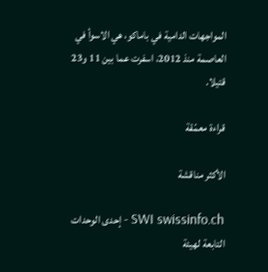المواجهات الدامية في باماكو، هي الاسوأ في العاصمة منذ 2012، اسفرت عما بين 11 و23 قتيلا.

قراءة معمّقة

الأكثر مناقشة

SWI swissinfo.ch - إحدى الوحدات التابعة لهيئة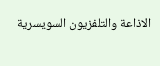الاذاعة والتلفزيون السويسرية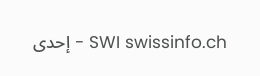SWI swissinfo.ch - إحدى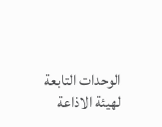الوحدات التابعة لهيئة الاذاعة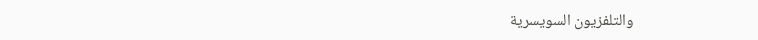والتلفزيون السويسرية